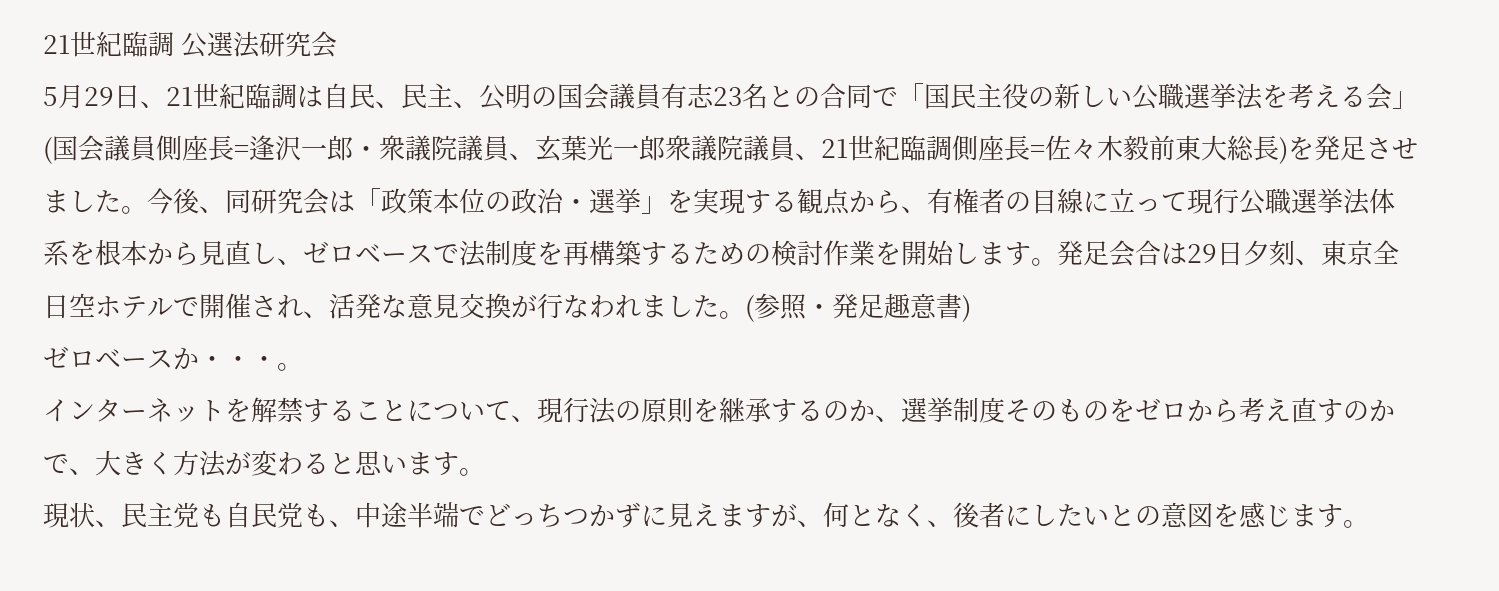21世紀臨調 公選法研究会
5月29日、21世紀臨調は自民、民主、公明の国会議員有志23名との合同で「国民主役の新しい公職選挙法を考える会」(国会議員側座長=逢沢一郎・衆議院議員、玄葉光一郎衆議院議員、21世紀臨調側座長=佐々木毅前東大総長)を発足させました。今後、同研究会は「政策本位の政治・選挙」を実現する観点から、有権者の目線に立って現行公職選挙法体系を根本から見直し、ゼロベースで法制度を再構築するための検討作業を開始します。発足会合は29日夕刻、東京全日空ホテルで開催され、活発な意見交換が行なわれました。(参照・発足趣意書)
ゼロベースか・・・。
インターネットを解禁することについて、現行法の原則を継承するのか、選挙制度そのものをゼロから考え直すのかで、大きく方法が変わると思います。
現状、民主党も自民党も、中途半端でどっちつかずに見えますが、何となく、後者にしたいとの意図を感じます。